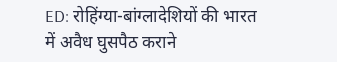ED: रोहिंग्या-बांग्लादेशियों की भारत में अवैध घुसपैठ कराने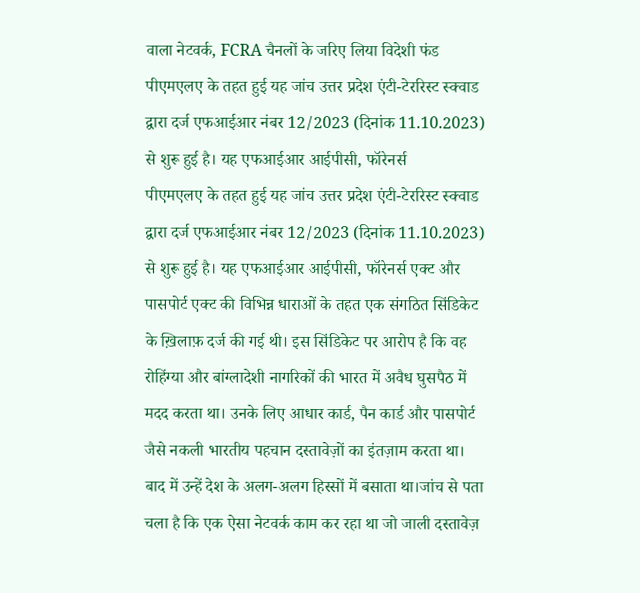वाला नेटवर्क, FCRA चैनलों के जरिए लिया विदेशी फंड
पीएमएलए के तहत हुई यह जांच उत्तर प्रदेश एंटी-टेररिस्ट स्क्वाड द्वारा दर्ज एफआईआर नंबर 12/2023 (दिनांक 11.10.2023) से शुरू हुई है। यह एफआईआर आईपीसी, फॉरेनर्स
पीएमएलए के तहत हुई यह जांच उत्तर प्रदेश एंटी-टेररिस्ट स्क्वाड द्वारा दर्ज एफआईआर नंबर 12/2023 (दिनांक 11.10.2023) से शुरू हुई है। यह एफआईआर आईपीसी, फॉरेनर्स एक्ट और पासपोर्ट एक्ट की विभिन्न धाराओं के तहत एक संगठित सिंडिकेट के ख़िलाफ़ दर्ज की गई थी। इस सिंडिकेट पर आरोप है कि वह रोहिंग्या और बांग्लादेशी नागरिकों की भारत में अवैध घुसपैठ में मदद करता था। उनके लिए आधार कार्ड, पैन कार्ड और पासपोर्ट जैसे नकली भारतीय पहचान दस्तावेज़ों का इंतज़ाम करता था।
बाद में उन्हें देश के अलग-अलग हिस्सों में बसाता था।जांच से पता चला है कि एक ऐसा नेटवर्क काम कर रहा था जो जाली दस्तावेज़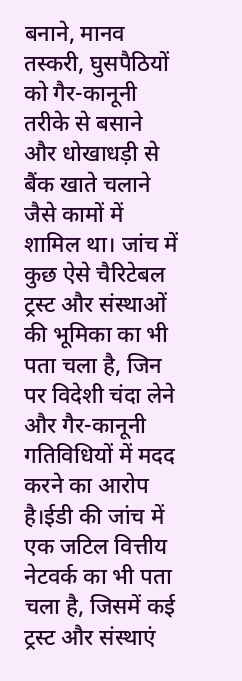बनाने, मानव तस्करी, घुसपैठियों को गैर-कानूनी तरीके से बसाने और धोखाधड़ी से बैंक खाते चलाने जैसे कामों में शामिल था। जांच में कुछ ऐसे चैरिटेबल ट्रस्ट और संस्थाओं की भूमिका का भी पता चला है, जिन पर विदेशी चंदा लेने और गैर-कानूनी गतिविधियों में मदद करने का आरोप है।ईडी की जांच में एक जटिल वित्तीय नेटवर्क का भी पता चला है, जिसमें कई ट्रस्ट और संस्थाएं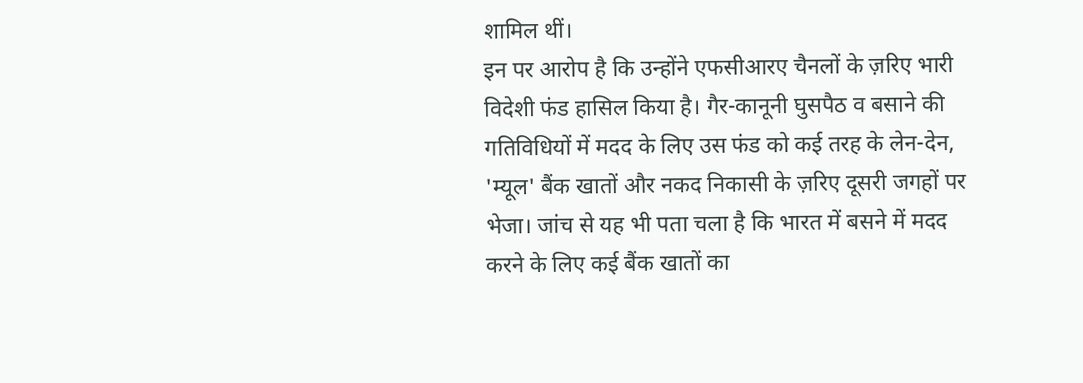शामिल थीं।
इन पर आरोप है कि उन्होंने एफसीआरए चैनलों के ज़रिए भारी विदेशी फंड हासिल किया है। गैर-कानूनी घुसपैठ व बसाने की गतिविधियों में मदद के लिए उस फंड को कई तरह के लेन-देन, 'म्यूल' बैंक खातों और नकद निकासी के ज़रिए दूसरी जगहों पर भेजा। जांच से यह भी पता चला है कि भारत में बसने में मदद करने के लिए कई बैंक खातों का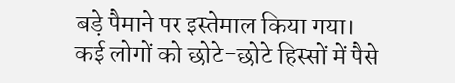बड़े पैमाने पर इस्तेमाल किया गया।
कई लोगों को छोटे-छोटे हिस्सों में पैसे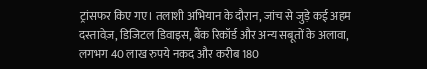ट्रांसफर किए गए। तलाशी अभियान के दौरान, जांच से जुड़े कई अहम दस्तावेज़, डिजिटल डिवाइस, बैंक रिकॉर्ड और अन्य सबूतों के अलावा, लगभग 40 लाख रुपये नकद और करीब 180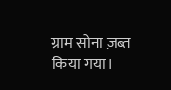ग्राम सोना ज़ब्त किया गया।